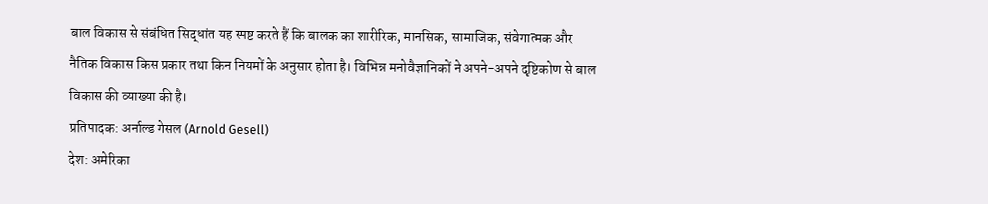बाल विकास से संबंधित सिद्धांत यह स्पष्ट करते हैं कि बालक का शारीरिक, मानसिक, सामाजिक, संवेगात्मक और नैतिक विकास किस प्रकार तथा किन नियमों के अनुसार होता है। विभिन्न मनोवैज्ञानिकों ने अपने-अपने दृष्टिकोण से बाल विकास की व्याख्या की है।
प्रतिपादक: अर्नाल्ड गेसल (Arnold Gesell)
देश: अमेरिका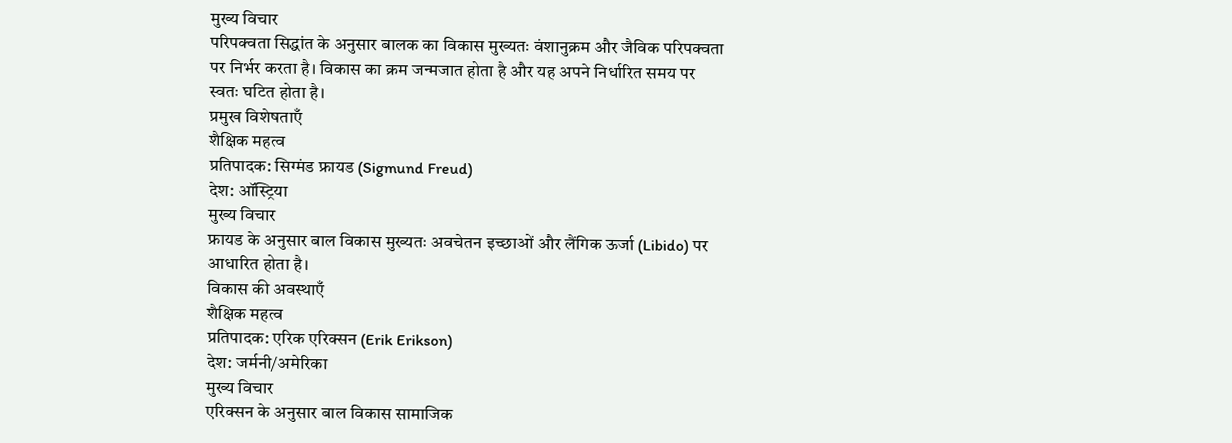मुख्य विचार
परिपक्वता सिद्धांत के अनुसार बालक का विकास मुख्यतः वंशानुक्रम और जैविक परिपक्वता पर निर्भर करता है। विकास का क्रम जन्मजात होता है और यह अपने निर्धारित समय पर स्वतः घटित होता है।
प्रमुख विशेषताएँ
शैक्षिक महत्व
प्रतिपादक: सिग्मंड फ्रायड (Sigmund Freud)
देश: ऑस्ट्रिया
मुख्य विचार
फ्रायड के अनुसार बाल विकास मुख्यतः अवचेतन इच्छाओं और लैंगिक ऊर्जा (Libido) पर आधारित होता है।
विकास की अवस्थाएँ
शैक्षिक महत्व
प्रतिपादक: एरिक एरिक्सन (Erik Erikson)
देश: जर्मनी/अमेरिका
मुख्य विचार
एरिक्सन के अनुसार बाल विकास सामाजिक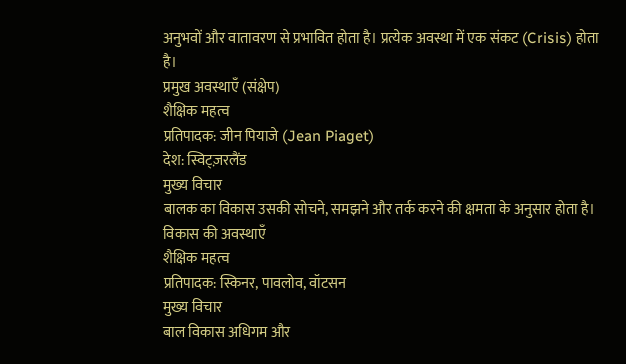अनुभवों और वातावरण से प्रभावित होता है। प्रत्येक अवस्था में एक संकट (Crisis) होता है।
प्रमुख अवस्थाएँ (संक्षेप)
शैक्षिक महत्व
प्रतिपादक: जीन पियाजे (Jean Piaget)
देश: स्विट्ज़रलैंड
मुख्य विचार
बालक का विकास उसकी सोचने, समझने और तर्क करने की क्षमता के अनुसार होता है।
विकास की अवस्थाएँ
शैक्षिक महत्व
प्रतिपादक: स्किनर, पावलोव, वॉटसन
मुख्य विचार
बाल विकास अधिगम और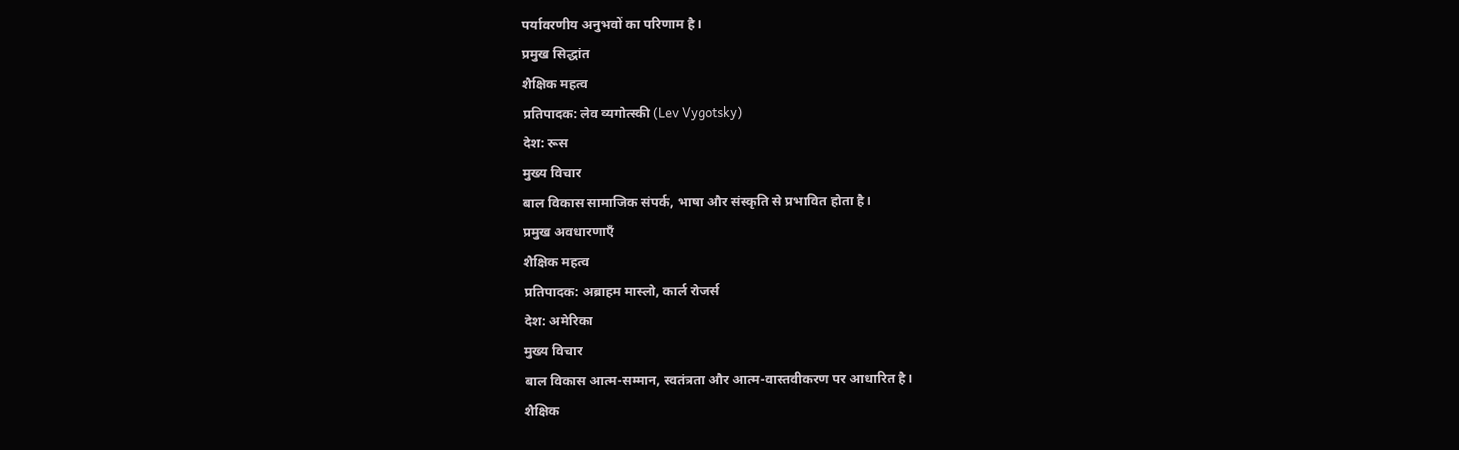पर्यावरणीय अनुभवों का परिणाम है।
प्रमुख सिद्धांत
शैक्षिक महत्व
प्रतिपादक: लेव व्यगोत्स्की (Lev Vygotsky)
देश: रूस
मुख्य विचार
बाल विकास सामाजिक संपर्क, भाषा और संस्कृति से प्रभावित होता है।
प्रमुख अवधारणाएँ
शैक्षिक महत्व
प्रतिपादक: अब्राहम मास्लो, कार्ल रोजर्स
देश: अमेरिका
मुख्य विचार
बाल विकास आत्म-सम्मान, स्वतंत्रता और आत्म-वास्तवीकरण पर आधारित है।
शैक्षिक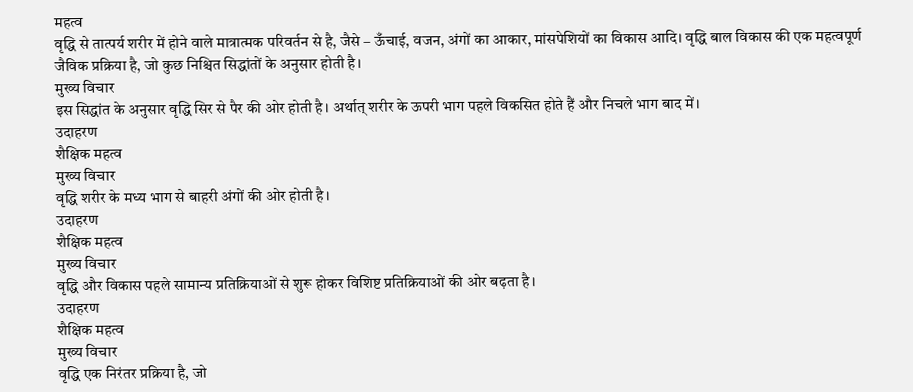महत्व
वृद्धि से तात्पर्य शरीर में होने वाले मात्रात्मक परिवर्तन से है, जैसे – ऊँचाई, वजन, अंगों का आकार, मांसपेशियों का विकास आदि। वृद्धि बाल विकास की एक महत्वपूर्ण जैविक प्रक्रिया है, जो कुछ निश्चित सिद्धांतों के अनुसार होती है।
मुख्य विचार
इस सिद्धांत के अनुसार वृद्धि सिर से पैर की ओर होती है। अर्थात् शरीर के ऊपरी भाग पहले विकसित होते हैं और निचले भाग बाद में।
उदाहरण
शैक्षिक महत्व
मुख्य विचार
वृद्धि शरीर के मध्य भाग से बाहरी अंगों की ओर होती है।
उदाहरण
शैक्षिक महत्व
मुख्य विचार
वृद्धि और विकास पहले सामान्य प्रतिक्रियाओं से शुरू होकर विशिष्ट प्रतिक्रियाओं की ओर बढ़ता है।
उदाहरण
शैक्षिक महत्व
मुख्य विचार
वृद्धि एक निरंतर प्रक्रिया है, जो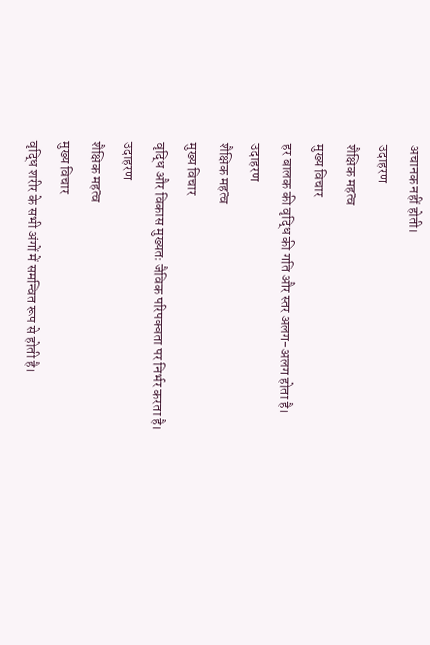अचानक नहीं होती।
उदाहरण
शैक्षिक महत्व
मुख्य विचार
हर बालक की वृद्धि की गति और स्तर अलग-अलग होता है।
उदाहरण
शैक्षिक महत्व
मुख्य विचार
वृद्धि और विकास मुख्यतः जैविक परिपक्वता पर निर्भर करता है।
उदाहरण
शैक्षिक महत्व
मुख्य विचार
वृद्धि शरीर के सभी अंगों में समन्वित रूप से होती है।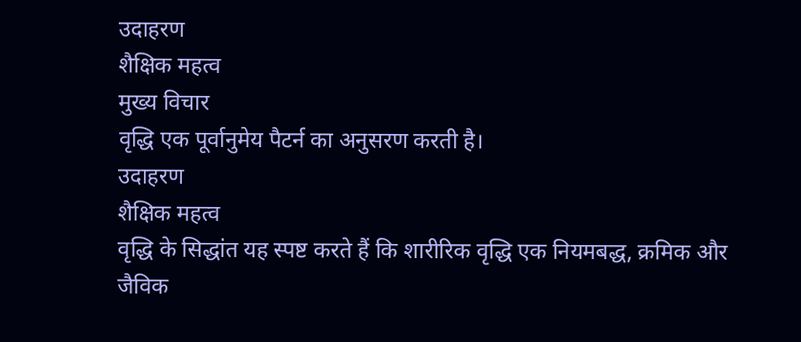उदाहरण
शैक्षिक महत्व
मुख्य विचार
वृद्धि एक पूर्वानुमेय पैटर्न का अनुसरण करती है।
उदाहरण
शैक्षिक महत्व
वृद्धि के सिद्धांत यह स्पष्ट करते हैं कि शारीरिक वृद्धि एक नियमबद्ध, क्रमिक और जैविक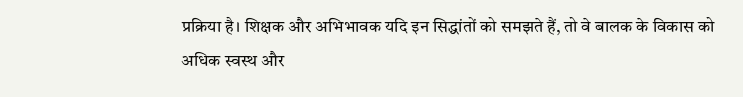प्रक्रिया है। शिक्षक और अभिभावक यदि इन सिद्धांतों को समझते हैं, तो वे बालक के विकास को अधिक स्वस्थ और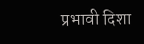प्रभावी दिशा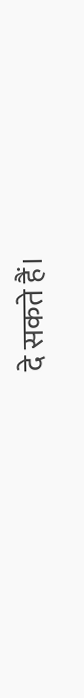दे सकते हैं।